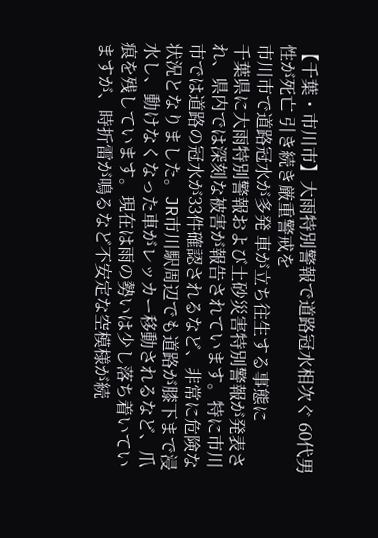【千葉・市川市】大雨特別警報で道路冠水相次ぐ 60代男性が死亡 引き続き厳重警戒を
市川市で道路冠水が多発 車が立ち往生する事態に
千葉県に大雨特別警報および土砂災害特別警報が発表され、県内では深刻な被害が報告されています。特に市川市では道路の冠水が33件確認されるなど、非常に危険な状況となりました。JR市川駅周辺でも道路が膝下まで浸水し、動けなくなった車がレッカー移動されるなど、爪痕を残しています。現在は雨の勢いは少し落ち着いていますが、時折雷が鳴るなど不安定な空模様が続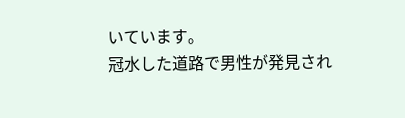いています。
冠水した道路で男性が発見され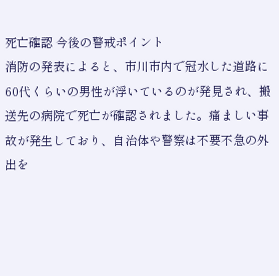死亡確認 今後の警戒ポイント
消防の発表によると、市川市内で冠水した道路に60代くらいの男性が浮いているのが発見され、搬送先の病院で死亡が確認されました。痛ましい事故が発生しており、自治体や警察は不要不急の外出を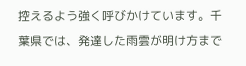控えるよう強く呼びかけています。千葉県では、発達した雨雲が明け方まで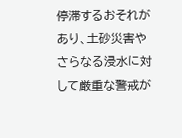停滞するおそれがあり、土砂災害やさらなる浸水に対して厳重な警戒が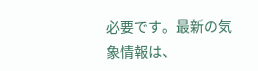必要です。最新の気象情報は、